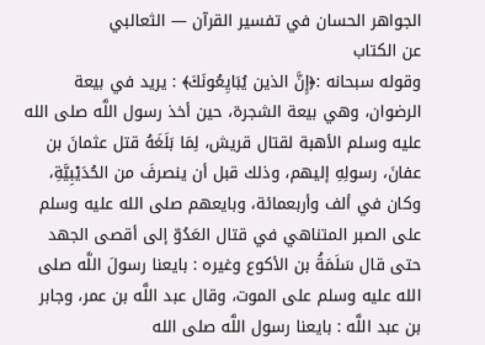الجواهر الحسان في تفسير القرآن — الثعالبي
عن الكتاب
وقوله سبحانه :﴿إِنَّ الذين يُبَايِعُونَكَ﴾ : يريد في بيعة الرضوان، وهي بيعة الشجرة، حين أخذ رسول اللَّه صلى الله عليه وسلم الأهبة لقتال قريش، لِمَا بَلَغَهُ قتل عثمانَ بن عفانَ، رسولِهِ إليهم، وذلك قبل أن ينصرفَ من الحُدَيْبِيَّةِ، وكان في ألف وأربعمائة، وبايعهم صلى الله عليه وسلم على الصبر المتناهي في قتال العَدُوّ إلى أقصى الجهد حتى قال سَلَمَةُ بن الأكوع وغيره : بايعنا رسولَ اللَّه صلى الله عليه وسلم على الموت، وقال عبد اللَّه بن عمر، وجابر بن عبد اللَّه : بايعنا رسول اللَّه صلى الله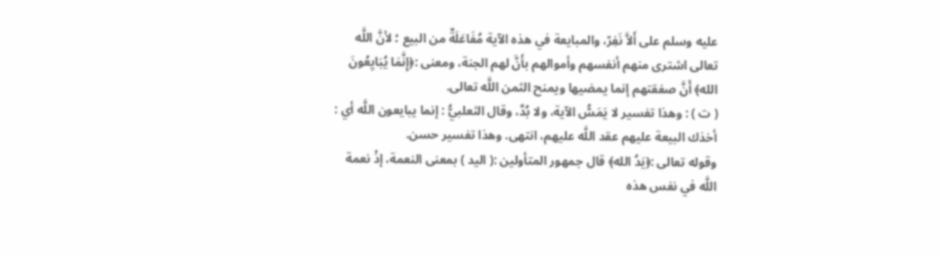عليه وسلم على أَلاَّ نَفِرّ، والمبايعة في هذه الآية مُفَاعَلَةٌ من البيع ؛ لأنَّ اللَّه تعالى اشترى منهم أنفسهم وأموالهم بأَنَّ لهم الجنة، ومعنى :﴿إِنَّمَا يُبَايِعُونَ الله﴾ أَنَّ صفقتهم إنما يمضيها ويمنح الثمن اللَّه تعالى.
( ت ) : وهذا تفسير لا يَمَسُّ الآية، ولا بُدَّ، وقال الثعلبيُّ : إنما يبايعون اللَّه أي : أخذك البيعة عليهم عقد اللَّه عليهم، انتهى. وهذا تفسير حسن.
وقوله تعالى :﴿يَدُ الله﴾ قال جمهور المتأولين :( اليد ) بمعنى النعمة، إذْ نعمة اللَّه في نفس هذه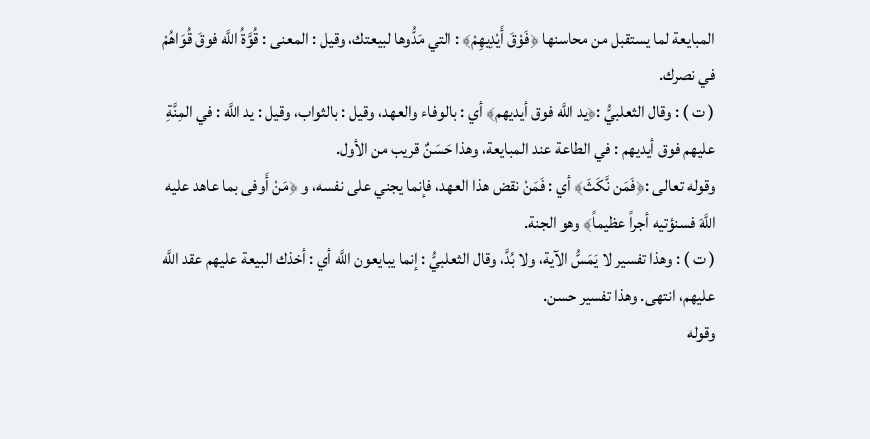المبايعة لما يستقبل من محاسنها ﴿فَوْقَ أَيْدِيهِمْ﴾ : التي مَدُّوها لبيعتك، وقيل : المعنى : قُوَّةُ اللَّه فوقَ قُوَاهُمْ في نصرك.
( ت ) : وقال الثعلبيُّ :﴿يد اللَّه فوق أيديهم﴾ أي : بالوفاء والعهد، وقيل : بالثواب، وقيل : يد اللَّه : في المِنَّةِ عليهم فوق أيديهم : في الطاعة عند المبايعة، وهذا حَسَنٌ قريب من الأول.
وقوله تعالى :﴿فَمَن نَّكَثَ﴾ أي : فَمَنْ نقض هذا العهد، فإنما يجني على نفسه، و ﴿مَنْ أَوفى بما عاهد عليه اللَّهَ فسنؤتيه أجراً عظيماً﴾ وهو الجنة.
( ت ) : وهذا تفسير لا يَمَسُّ الآية، ولا بُدَّ، وقال الثعلبيُّ : إنما يبايعون اللَّه أي : أخذك البيعة عليهم عقد اللَّه عليهم، انتهى. وهذا تفسير حسن.
وقوله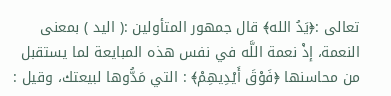تعالى :﴿يَدُ الله﴾ قال جمهور المتأولين :( اليد ) بمعنى النعمة، إذْ نعمة اللَّه في نفس هذه المبايعة لما يستقبل من محاسنها ﴿فَوْقَ أَيْدِيهِمْ﴾ : التي مَدُّوها لبيعتك، وقيل :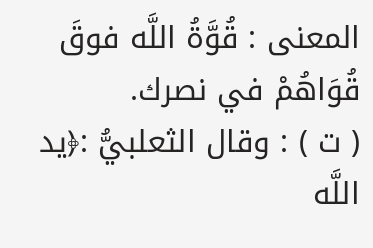المعنى : قُوَّةُ اللَّه فوقَ قُوَاهُمْ في نصرك.
( ت ) : وقال الثعلبيُّ :﴿يد اللَّه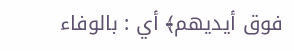فوق أيديهم﴾ أي : بالوفاء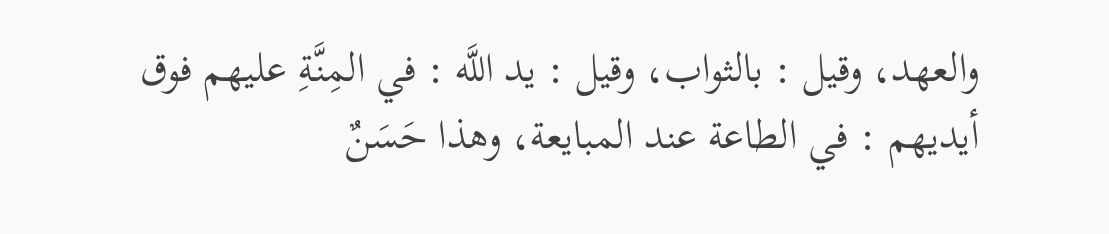والعهد، وقيل : بالثواب، وقيل : يد اللَّه : في المِنَّةِ عليهم فوق أيديهم : في الطاعة عند المبايعة، وهذا حَسَنٌ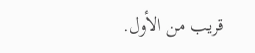قريب من الأول.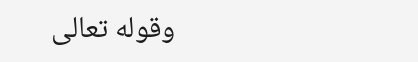وقوله تعالى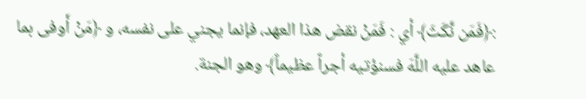:﴿فَمَن نَّكَثَ﴾ أي : فَمَنْ نقض هذا العهد، فإنما يجني على نفسه، و ﴿مَنْ أَوفى بما عاهد عليه اللَّهَ فسنؤتيه أجراً عظيماً﴾ وهو الجنة.